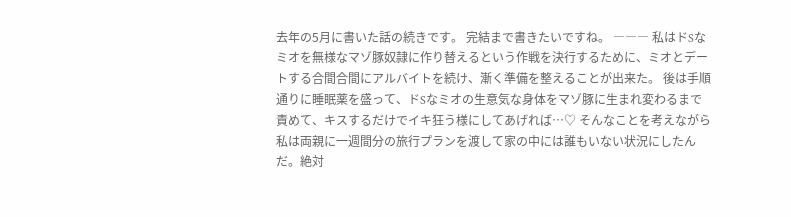去年の5月に書いた話の続きです。 完結まで書きたいですね。 ――― 私はドSなミオを無様なマゾ豚奴隷に作り替えるという作戦を決行するために、ミオとデートする合間合間にアルバイトを続け、漸く準備を整えることが出来た。 後は手順通りに睡眠薬を盛って、ドSなミオの生意気な身体をマゾ豚に生まれ変わるまで責めて、キスするだけでイキ狂う様にしてあげれば…♡ そんなことを考えながら私は両親に一週間分の旅行プランを渡して家の中には誰もいない状況にしたんだ。絶対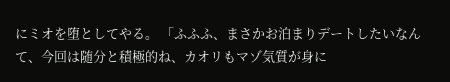にミオを堕としてやる。 「ふふふ、まさかお泊まりデートしたいなんて、今回は随分と積極的ね、カオリもマゾ気質が身に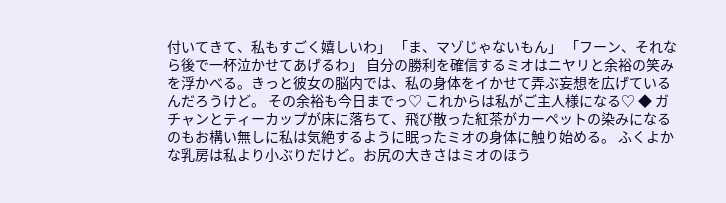付いてきて、私もすごく嬉しいわ」 「ま、マゾじゃないもん」 「フーン、それなら後で一杯泣かせてあげるわ」 自分の勝利を確信するミオはニヤリと余裕の笑みを浮かべる。きっと彼女の脳内では、私の身体をイかせて弄ぶ妄想を広げているんだろうけど。 その余裕も今日までっ♡ これからは私がご主人様になる♡ ◆ ガチャンとティーカップが床に落ちて、飛び散った紅茶がカーペットの染みになるのもお構い無しに私は気絶するように眠ったミオの身体に触り始める。 ふくよかな乳房は私より小ぶりだけど。お尻の大きさはミオのほう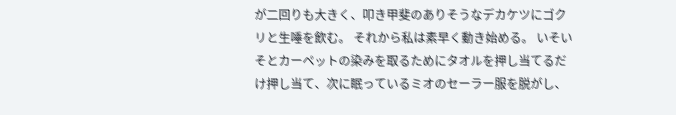が二回りも大きく、叩き甲斐のありそうなデカケツにゴクリと生唾を飲む。 それから私は素早く動き始める。 いそいそとカーペットの染みを取るためにタオルを押し当てるだけ押し当て、次に眠っているミオのセーラー服を脱がし、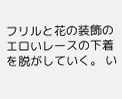フリルと花の装飾のエロいレースの下着を脱がしていく。 い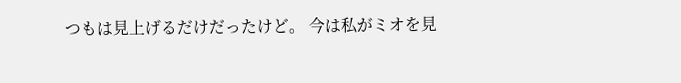つもは見上げるだけだったけど。 今は私がミオを見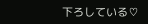下ろしている♡